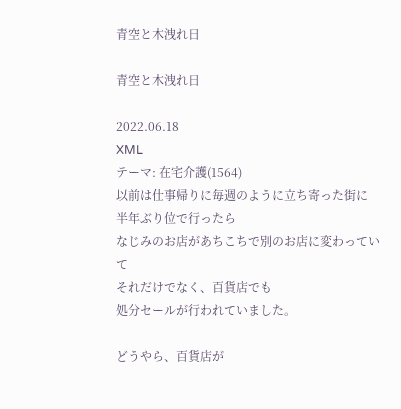青空と木洩れ日

青空と木洩れ日

2022.06.18
XML
テーマ: 在宅介護(1564)
以前は仕事帰りに毎週のように立ち寄った街に
半年ぶり位で行ったら
なじみのお店があちこちで別のお店に変わっていて
それだけでなく、百貨店でも
処分セールが行われていました。

どうやら、百貨店が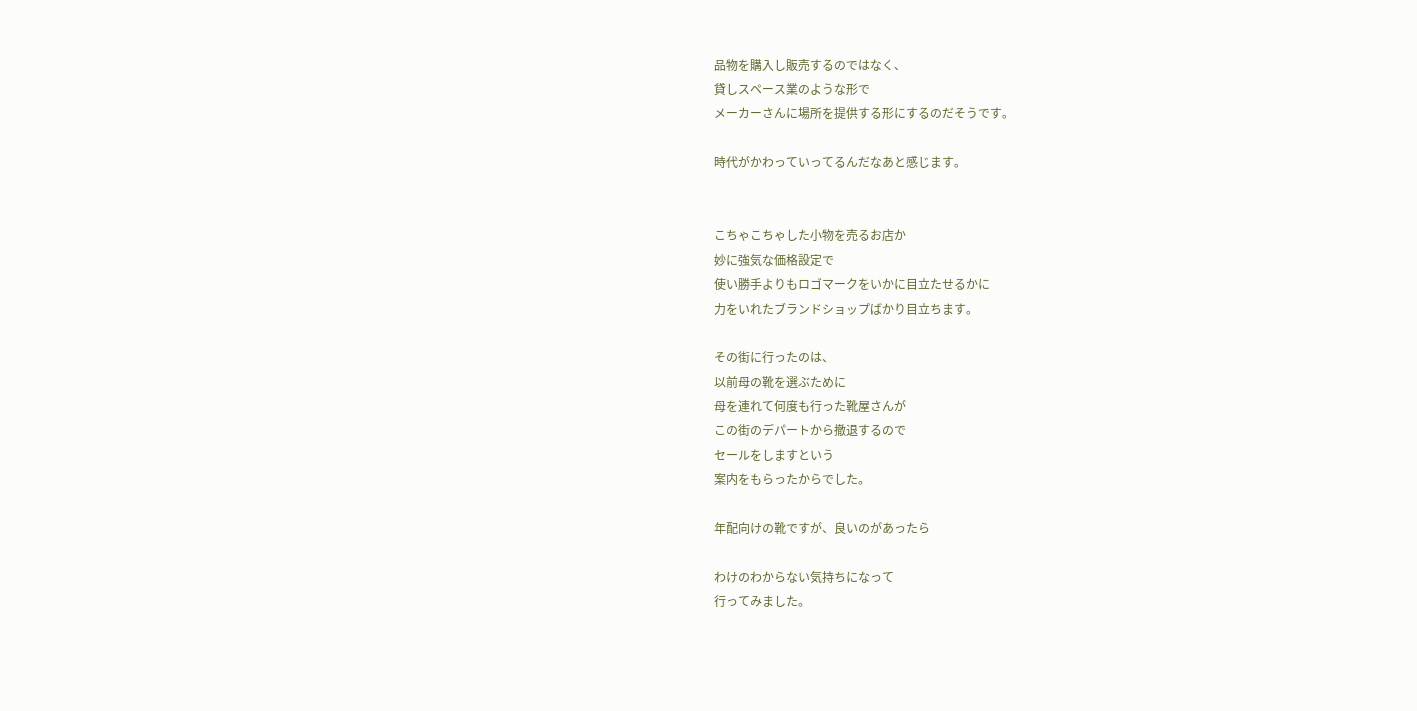品物を購入し販売するのではなく、
貸しスペース業のような形で
メーカーさんに場所を提供する形にするのだそうです。

時代がかわっていってるんだなあと感じます。


こちゃこちゃした小物を売るお店か
妙に強気な価格設定で
使い勝手よりもロゴマークをいかに目立たせるかに
力をいれたブランドショップばかり目立ちます。

その街に行ったのは、
以前母の靴を選ぶために
母を連れて何度も行った靴屋さんが
この街のデパートから撤退するので
セールをしますという
案内をもらったからでした。

年配向けの靴ですが、良いのがあったら

わけのわからない気持ちになって
行ってみました。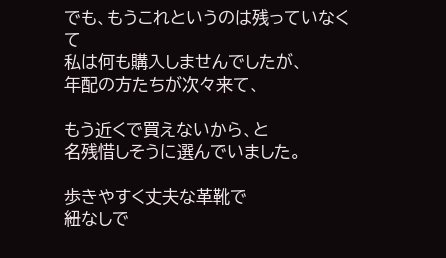でも、もうこれというのは残っていなくて
私は何も購入しませんでしたが、
年配の方たちが次々来て、

もう近くで買えないから、と
名残惜しそうに選んでいました。

歩きやすく丈夫な革靴で
紐なしで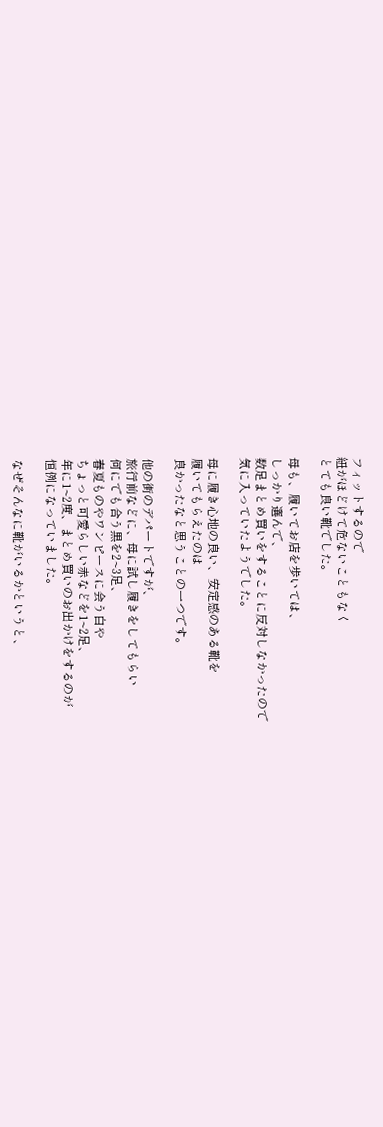フィットするので
紐がほどけて危ないこともなく
とても良い靴でした。

母も、履いてお店を歩いては、
しっかり選んで、
数足まとめ買いをすることに反対しなかったので
気に入っていたようでした。

母に履き心地の良い、安定感のある靴を
履いてもらえたのは
良かったなと思うことの一つです。

他の街のデパートですが、
旅行前などに、母に試し履きをしてもらい
何にでも合う黒を2~3足、
春夏ものやワンピースに会う白や
ちょっと可愛らしい赤などを1~2足、
年に1~2度、まとめ買いのお出かけをするのが
恒例になっていました。

なぜそんなに靴がいるかというと、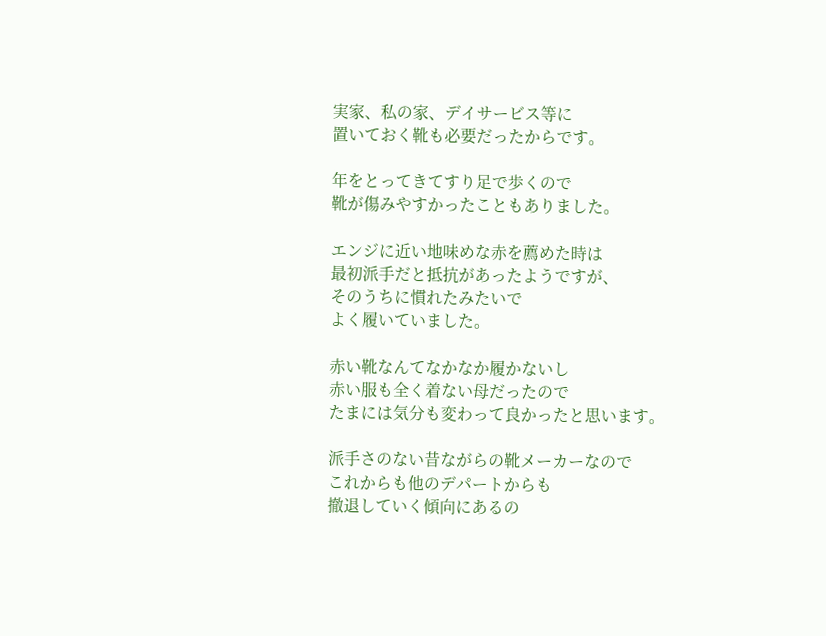実家、私の家、デイサービス等に
置いておく靴も必要だったからです。

年をとってきてすり足で歩くので
靴が傷みやすかったこともありました。

エンジに近い地味めな赤を薦めた時は
最初派手だと抵抗があったようですが、
そのうちに慣れたみたいで
よく履いていました。

赤い靴なんてなかなか履かないし
赤い服も全く着ない母だったので
たまには気分も変わって良かったと思います。

派手さのない昔ながらの靴メーカーなので
これからも他のデパートからも
撤退していく傾向にあるの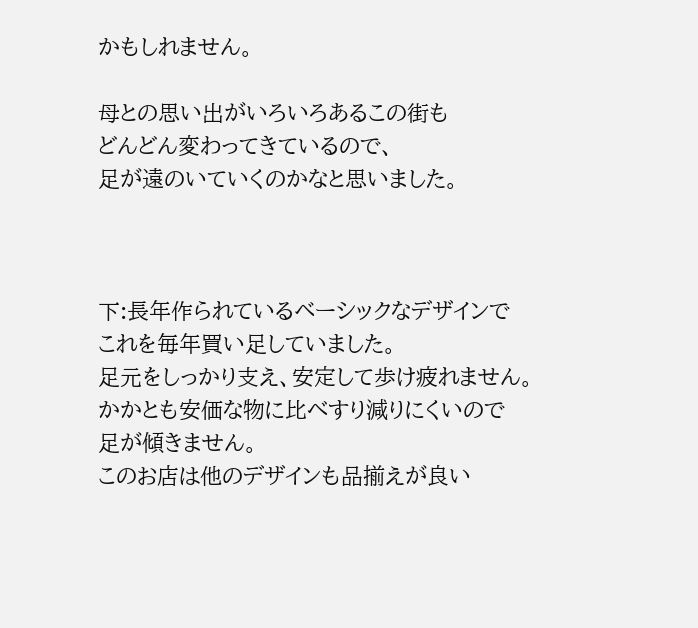かもしれません。

母との思い出がいろいろあるこの街も
どんどん変わってきているので、
足が遠のいていくのかなと思いました。



下:長年作られているベーシックなデザインで
これを毎年買い足していました。
足元をしっかり支え、安定して歩け疲れません。
かかとも安価な物に比べすり減りにくいので
足が傾きません。
このお店は他のデザインも品揃えが良い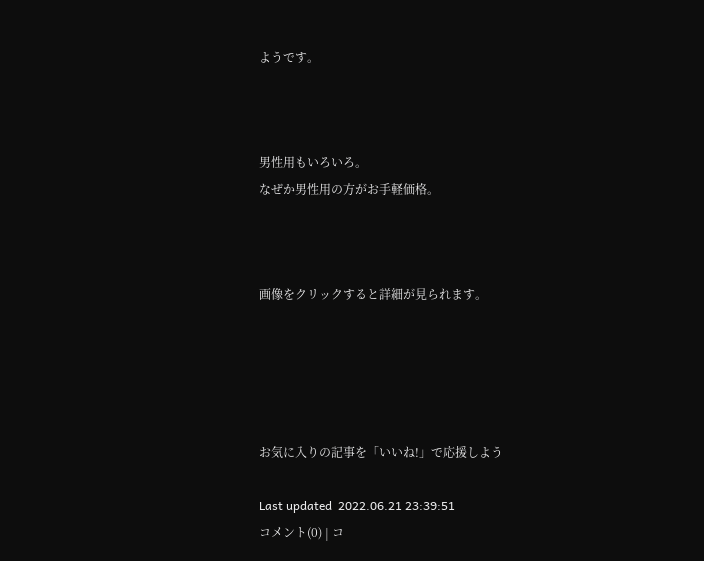ようです。



男性用もいろいろ。
なぜか男性用の方がお手軽価格。



画像をクリックすると詳細が見られます。





お気に入りの記事を「いいね!」で応援しよう

Last updated  2022.06.21 23:39:51
コメント(0) | コ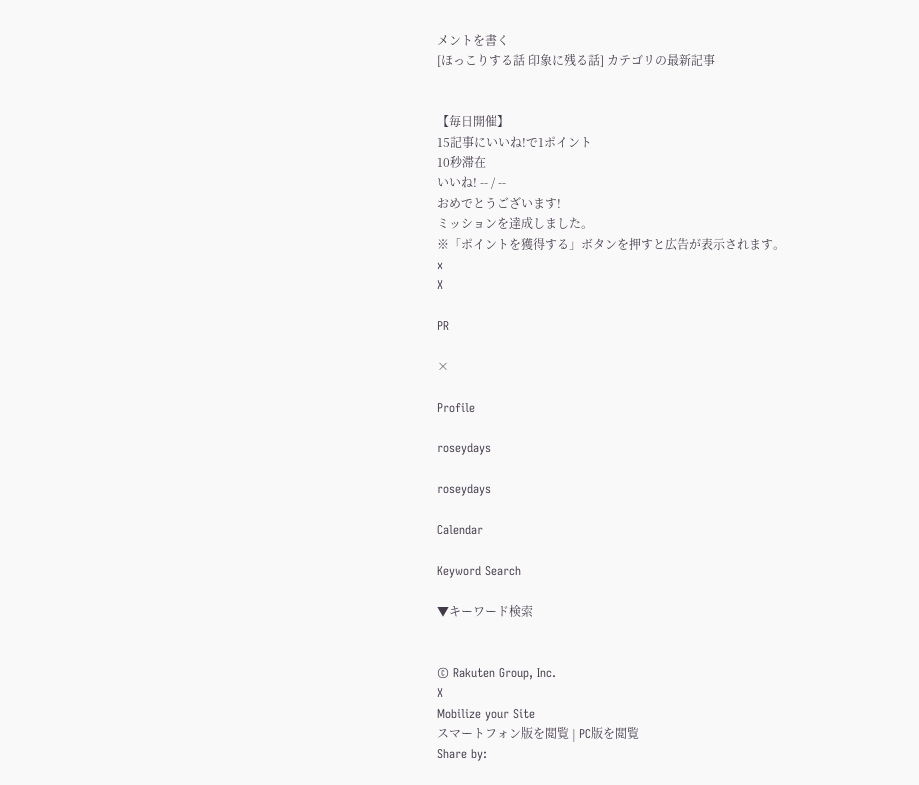メントを書く
[ほっこりする話 印象に残る話] カテゴリの最新記事


【毎日開催】
15記事にいいね!で1ポイント
10秒滞在
いいね! -- / --
おめでとうございます!
ミッションを達成しました。
※「ポイントを獲得する」ボタンを押すと広告が表示されます。
x
X

PR

×

Profile

roseydays

roseydays

Calendar

Keyword Search

▼キーワード検索


© Rakuten Group, Inc.
X
Mobilize your Site
スマートフォン版を閲覧 | PC版を閲覧
Share by: